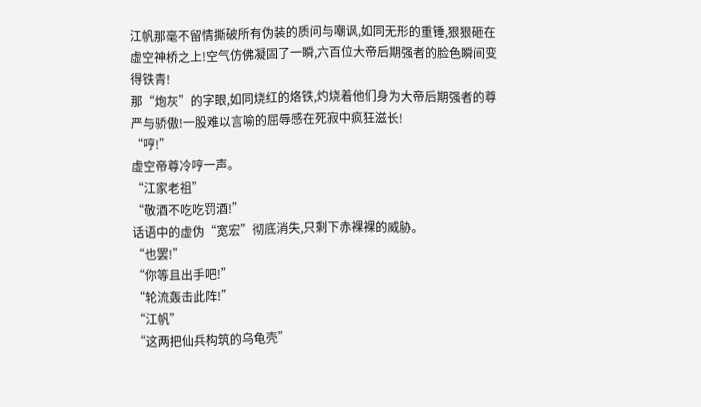江帆那毫不留情撕破所有伪装的质问与嘲讽,如同无形的重锤,狠狠砸在虚空神桥之上!空气仿佛凝固了一瞬,六百位大帝后期强者的脸色瞬间变得铁青!
那“炮灰”的字眼,如同烧红的烙铁,灼烧着他们身为大帝后期强者的尊严与骄傲!一股难以言喻的屈辱感在死寂中疯狂滋长!
“哼!”
虚空帝尊冷哼一声。
“江家老祖”
“敬酒不吃吃罚酒!”
话语中的虚伪“宽宏”彻底消失,只剩下赤裸裸的威胁。
“也罢!”
“你等且出手吧!”
“轮流轰击此阵!”
“江帆”
“这两把仙兵构筑的乌龟壳”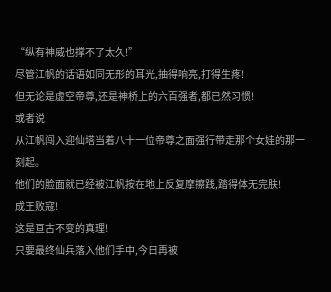“纵有神威也撑不了太久!”
尽管江帆的话语如同无形的耳光,抽得响亮,打得生疼!
但无论是虚空帝尊,还是神桥上的六百强者,都已然习惯!
或者说
从江帆闯入迎仙塔当着八十一位帝尊之面强行带走那个女娃的那一刻起。
他们的脸面就已经被江帆按在地上反复摩擦践,踏得体无完肤!
成王败寇!
这是亘古不变的真理!
只要最终仙兵落入他们手中,今日再被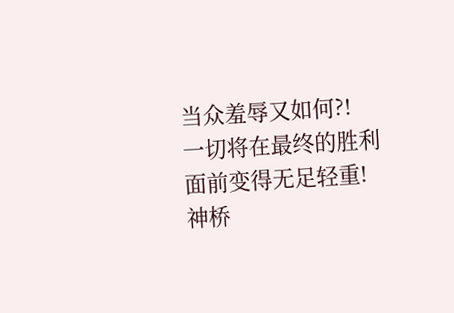当众羞辱又如何?!
一切将在最终的胜利面前变得无足轻重!
神桥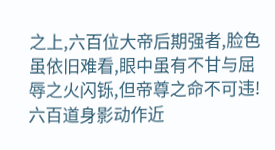之上,六百位大帝后期强者,脸色虽依旧难看,眼中虽有不甘与屈辱之火闪铄,但帝尊之命不可违!
六百道身影动作近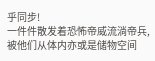乎同步!
一件件散发着恐怖帝威流淌帝兵,被他们从体内亦或是储物空间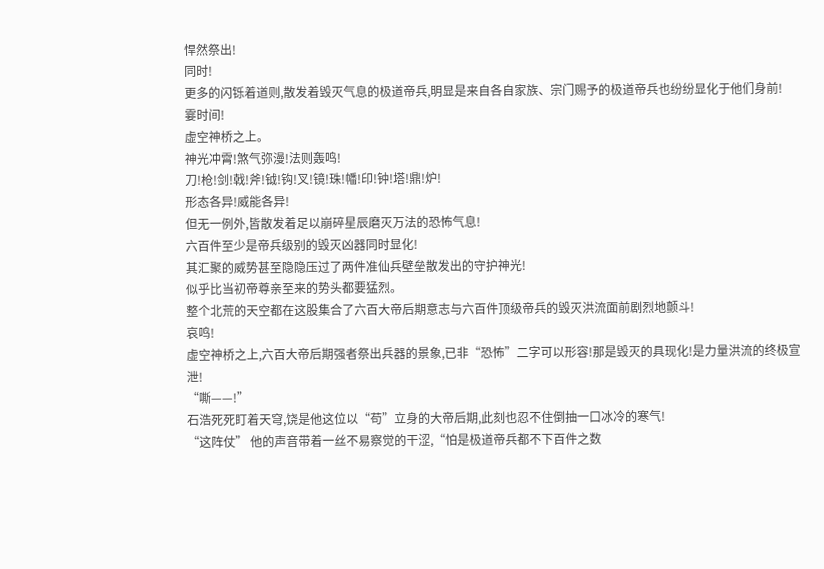悍然祭出!
同时!
更多的闪铄着道则,散发着毁灭气息的极道帝兵,明显是来自各自家族、宗门赐予的极道帝兵也纷纷显化于他们身前!
霎时间!
虚空神桥之上。
神光冲霄!煞气弥漫!法则轰鸣!
刀!枪!剑!戟!斧!钺!钩!叉!镜!珠!幡!印!钟!塔!鼎!炉!
形态各异!威能各异!
但无一例外,皆散发着足以崩碎星辰磨灭万法的恐怖气息!
六百件至少是帝兵级别的毁灭凶器同时显化!
其汇聚的威势甚至隐隐压过了两件准仙兵壁垒散发出的守护神光!
似乎比当初帝尊亲至来的势头都要猛烈。
整个北荒的天空都在这股集合了六百大帝后期意志与六百件顶级帝兵的毁灭洪流面前剧烈地颤斗!
哀鸣!
虚空神桥之上,六百大帝后期强者祭出兵器的景象,已非“恐怖”二字可以形容!那是毁灭的具现化!是力量洪流的终极宣泄!
“嘶——!”
石浩死死盯着天穹,饶是他这位以“苟”立身的大帝后期,此刻也忍不住倒抽一口冰冷的寒气!
“这阵仗” 他的声音带着一丝不易察觉的干涩,“怕是极道帝兵都不下百件之数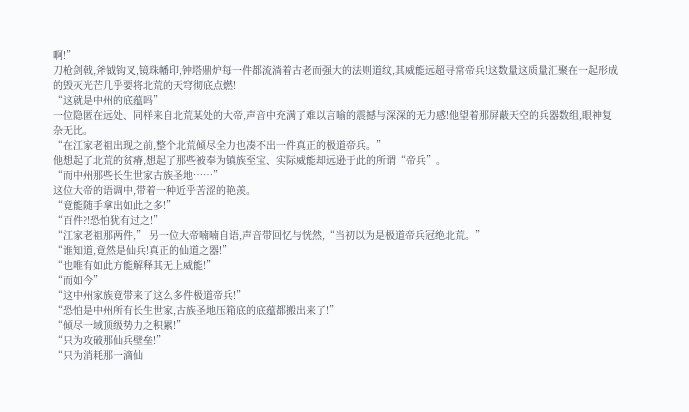啊!”
刀枪剑戟,斧钺钩叉,镜珠幡印,钟塔鼎炉每一件都流淌着古老而强大的法则道纹,其威能远超寻常帝兵!这数量这质量汇聚在一起形成的毁灭光芒几乎要将北荒的天穹彻底点燃!
“这就是中州的底蕴吗”
一位隐匿在远处、同样来自北荒某处的大帝,声音中充满了难以言喻的震撼与深深的无力感!他望着那屏蔽天空的兵器数组,眼神复杂无比。
“在江家老祖出现之前,整个北荒倾尽全力也凑不出一件真正的极道帝兵。”
他想起了北荒的贫瘠,想起了那些被奉为镇族至宝、实际威能却远逊于此的所谓“帝兵”。
“而中州那些长生世家古族圣地……”
这位大帝的语调中,带着一种近乎苦涩的艳羡。
“竟能随手拿出如此之多!”
“百件?!恐怕犹有过之!”
“江家老祖那两件,” 另一位大帝喃喃自语,声音带回忆与恍然,“当初以为是极道帝兵冠绝北荒。”
“谁知道,竟然是仙兵!真正的仙道之器!”
“也唯有如此方能解释其无上威能!”
“而如今”
“这中州家族竟带来了这么多件极道帝兵!”
“恐怕是中州所有长生世家,古族圣地压箱底的底蕴都搬出来了!”
“倾尽一域顶级势力之积累!”
“只为攻破那仙兵壁垒!”
“只为消耗那一滴仙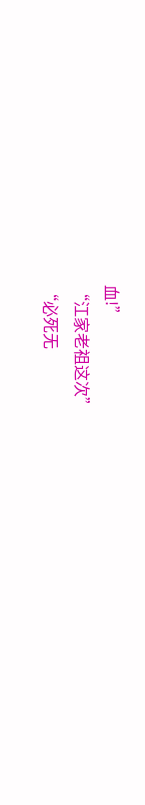血!”
“江家老祖这次”
“必死无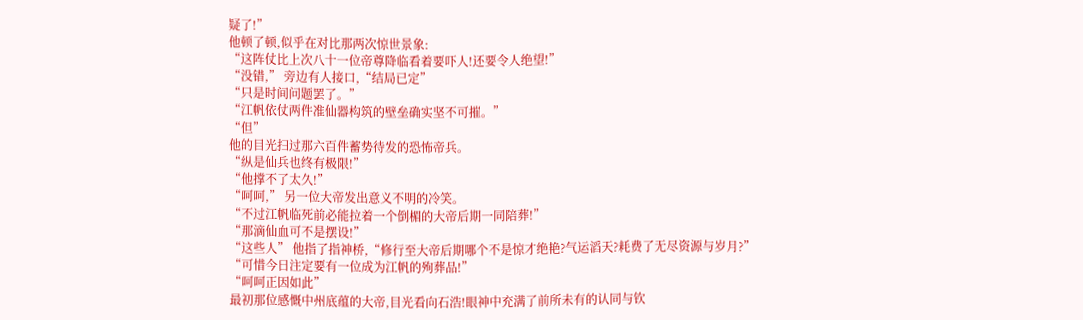疑了!”
他顿了顿,似乎在对比那两次惊世景象:
“这阵仗比上次八十一位帝尊降临看着要吓人!还要令人绝望!”
“没错,” 旁边有人接口,“结局已定”
“只是时间问题罢了。”
“江帆依仗两件准仙器构筑的壁垒确实坚不可摧。”
“但”
他的目光扫过那六百件蓄势待发的恐怖帝兵。
“纵是仙兵也终有极限!”
“他撑不了太久!”
“呵呵,” 另一位大帝发出意义不明的冷笑。
“不过江帆临死前必能拉着一个倒楣的大帝后期一同陪葬!”
“那滴仙血可不是摆设!”
“这些人” 他指了指神桥,“修行至大帝后期哪个不是惊才绝艳?气运滔天?耗费了无尽资源与岁月?”
“可惜今日注定要有一位成为江帆的殉葬品!”
“呵呵正因如此”
最初那位感慨中州底蕴的大帝,目光看向石浩!眼神中充满了前所未有的认同与钦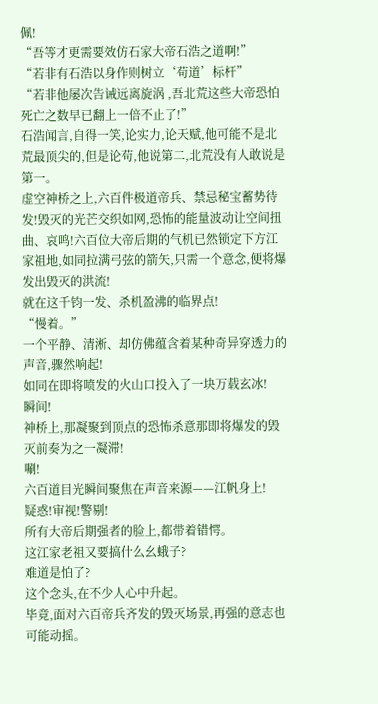佩!
“吾等才更需要效仿石家大帝石浩之道啊!”
“若非有石浩以身作则树立‘苟道’标杆”
“若非他屡次告诫远离旋涡 ,吾北荒这些大帝恐怕死亡之数早已翻上一倍不止了!”
石浩闻言,自得一笑,论实力,论天赋,他可能不是北荒最顶尖的,但是论苟,他说第二,北荒没有人敢说是第一。
虚空神桥之上,六百件极道帝兵、禁忌秘宝蓄势待发!毁灭的光芒交织如网,恐怖的能量波动让空间扭曲、哀鸣!六百位大帝后期的气机已然锁定下方江家祖地,如同拉满弓弦的箭矢,只需一个意念,便将爆发出毁灭的洪流!
就在这千钧一发、杀机盈沸的临界点!
“慢着。”
一个平静、清淅、却仿佛蕴含着某种奇异穿透力的声音,骤然响起!
如同在即将喷发的火山口投入了一块万载玄冰!
瞬间!
神桥上,那凝聚到顶点的恐怖杀意那即将爆发的毁灭前奏为之一凝滞!
唰!
六百道目光瞬间聚焦在声音来源——江帆身上!
疑惑!审视!警剔!
所有大帝后期强者的脸上,都带着错愕。
这江家老祖又要搞什么幺蛾子?
难道是怕了?
这个念头,在不少人心中升起。
毕竟,面对六百帝兵齐发的毁灭场景,再强的意志也可能动摇。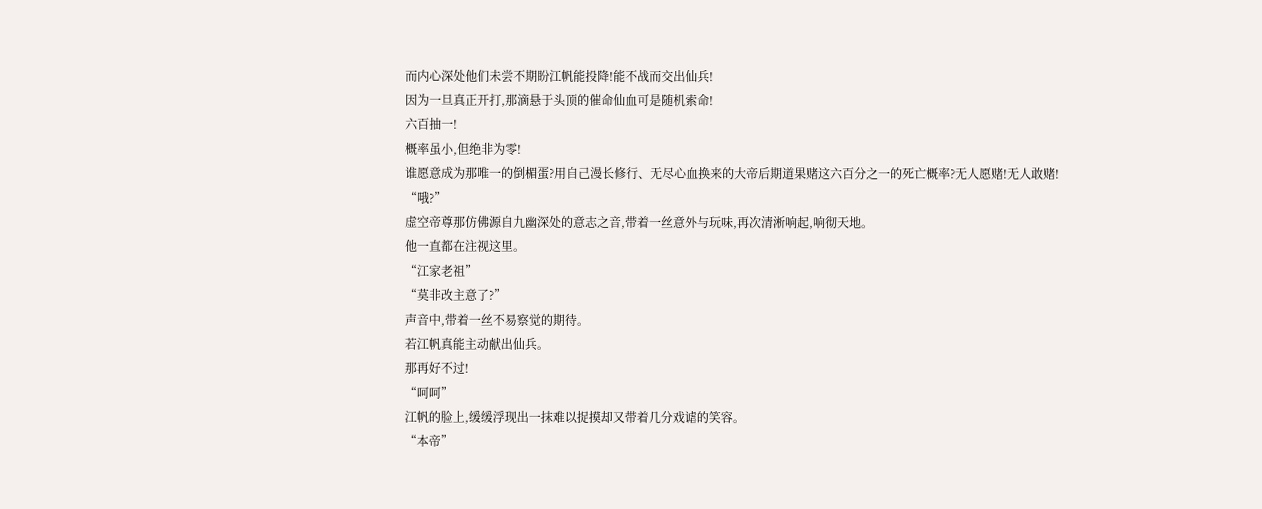而内心深处他们未尝不期盼江帆能投降!能不战而交出仙兵!
因为一旦真正开打,那滴悬于头顶的催命仙血可是随机索命!
六百抽一!
概率虽小,但绝非为零!
谁愿意成为那唯一的倒楣蛋?用自己漫长修行、无尽心血换来的大帝后期道果赌这六百分之一的死亡概率?无人愿赌!无人敢赌!
“哦?”
虚空帝尊那仿佛源自九幽深处的意志之音,带着一丝意外与玩味,再次清淅响起,响彻天地。
他一直都在注视这里。
“江家老祖”
“莫非改主意了?”
声音中,带着一丝不易察觉的期待。
若江帆真能主动献出仙兵。
那再好不过!
“呵呵”
江帆的脸上,缓缓浮现出一抹难以捉摸却又带着几分戏谑的笑容。
“本帝”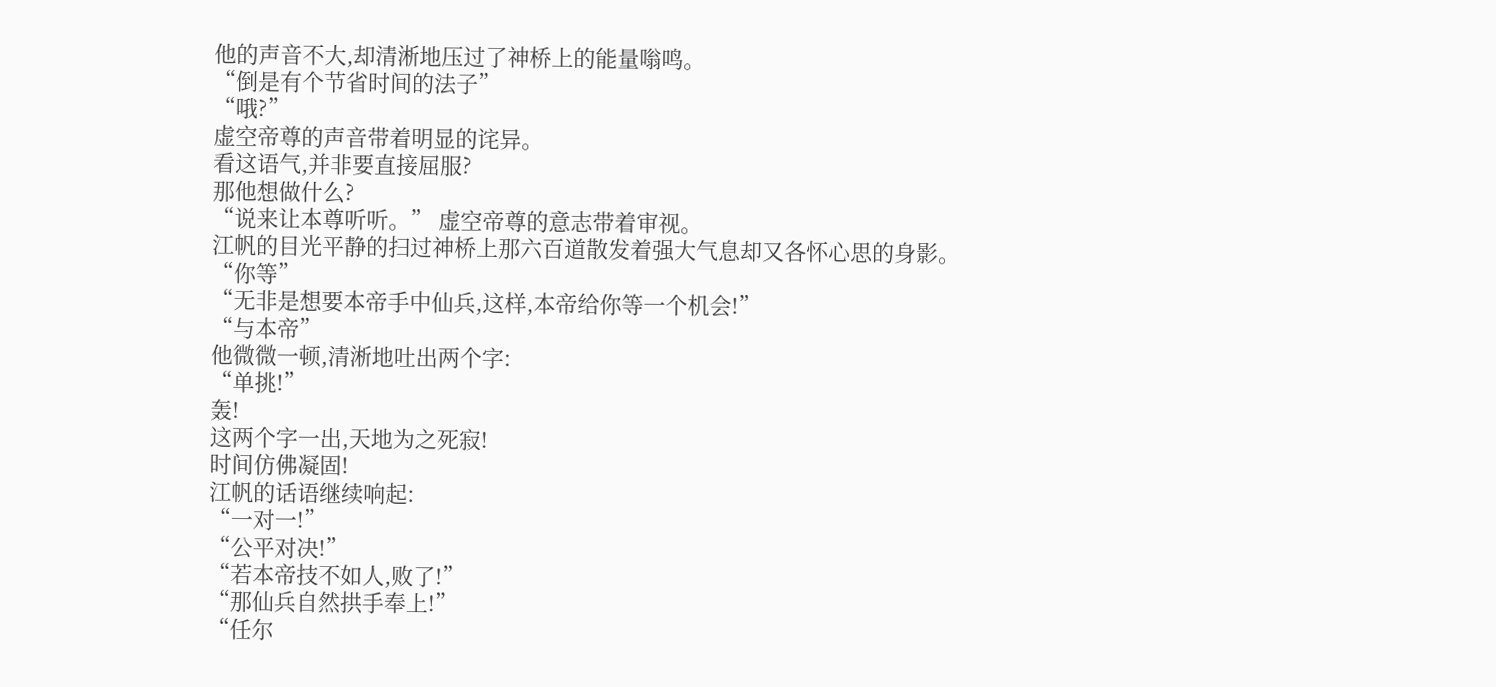他的声音不大,却清淅地压过了神桥上的能量嗡鸣。
“倒是有个节省时间的法子”
“哦?”
虚空帝尊的声音带着明显的诧异。
看这语气,并非要直接屈服?
那他想做什么?
“说来让本尊听听。” 虚空帝尊的意志带着审视。
江帆的目光平静的扫过神桥上那六百道散发着强大气息却又各怀心思的身影。
“你等”
“无非是想要本帝手中仙兵,这样,本帝给你等一个机会!”
“与本帝”
他微微一顿,清淅地吐出两个字:
“单挑!”
轰!
这两个字一出,天地为之死寂!
时间仿佛凝固!
江帆的话语继续响起:
“一对一!”
“公平对决!”
“若本帝技不如人,败了!”
“那仙兵自然拱手奉上!”
“任尔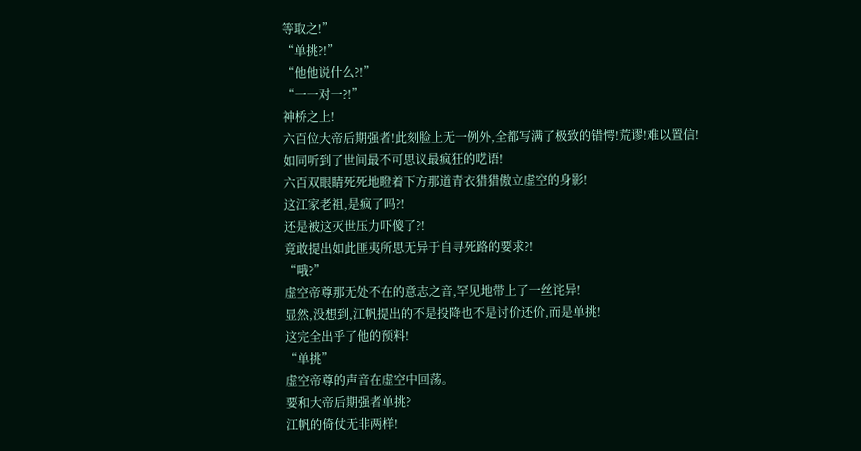等取之!”
“单挑?!”
“他他说什么?!”
“一一对一?!”
神桥之上!
六百位大帝后期强者!此刻脸上无一例外,全都写满了极致的错愕!荒谬!难以置信!
如同听到了世间最不可思议最疯狂的呓语!
六百双眼睛死死地瞪着下方那道青衣猎猎傲立虚空的身影!
这江家老祖,是疯了吗?!
还是被这灭世压力吓傻了?!
竟敢提出如此匪夷所思无异于自寻死路的要求?!
“哦?”
虚空帝尊那无处不在的意志之音,罕见地带上了一丝诧异!
显然,没想到,江帆提出的不是投降也不是讨价还价,而是单挑!
这完全出乎了他的预料!
“单挑”
虚空帝尊的声音在虚空中回荡。
要和大帝后期强者单挑?
江帆的倚仗无非两样!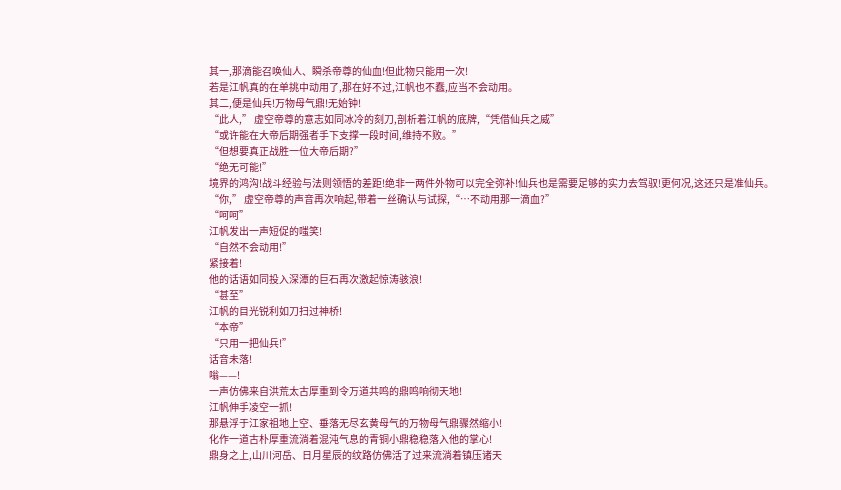其一,那滴能召唤仙人、瞬杀帝尊的仙血!但此物只能用一次!
若是江帆真的在单挑中动用了,那在好不过,江帆也不蠢,应当不会动用。
其二,便是仙兵!万物母气鼎!无始钟!
“此人,” 虚空帝尊的意志如同冰冷的刻刀,剖析着江帆的底牌,“凭借仙兵之威”
“或许能在大帝后期强者手下支撑一段时间,维持不败。”
“但想要真正战胜一位大帝后期?”
“绝无可能!”
境界的鸿沟!战斗经验与法则领悟的差距!绝非一两件外物可以完全弥补!仙兵也是需要足够的实力去驾驭!更何况,这还只是准仙兵。
“你,” 虚空帝尊的声音再次响起,带着一丝确认与试探,“…不动用那一滴血?”
“呵呵”
江帆发出一声短促的嗤笑!
“自然不会动用!”
紧接着!
他的话语如同投入深潭的巨石再次激起惊涛骇浪!
“甚至”
江帆的目光锐利如刀扫过神桥!
“本帝”
“只用一把仙兵!”
话音未落!
嗡——!
一声仿佛来自洪荒太古厚重到令万道共鸣的鼎鸣响彻天地!
江帆伸手凌空一抓!
那悬浮于江家祖地上空、垂落无尽玄黄母气的万物母气鼎骤然缩小!
化作一道古朴厚重流淌着混沌气息的青铜小鼎稳稳落入他的掌心!
鼎身之上,山川河岳、日月星辰的纹路仿佛活了过来流淌着镇压诸天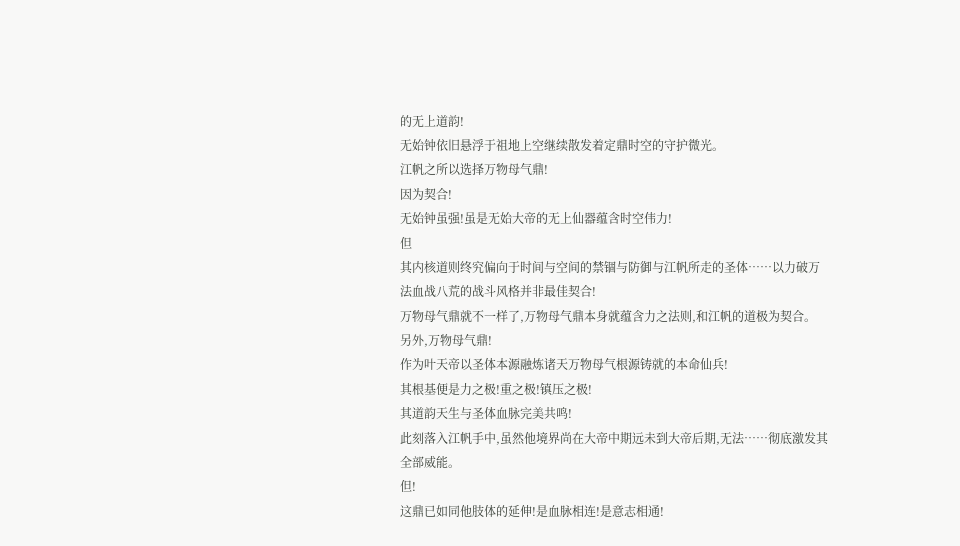的无上道韵!
无始钟依旧悬浮于祖地上空继续散发着定鼎时空的守护微光。
江帆之所以选择万物母气鼎!
因为契合!
无始钟虽强!虽是无始大帝的无上仙器蕴含时空伟力!
但
其内核道则终究偏向于时间与空间的禁锢与防御与江帆所走的圣体……以力破万法血战八荒的战斗风格并非最佳契合!
万物母气鼎就不一样了,万物母气鼎本身就蕴含力之法则,和江帆的道极为契合。
另外,万物母气鼎!
作为叶天帝以圣体本源融炼诸天万物母气根源铸就的本命仙兵!
其根基便是力之极!重之极!镇压之极!
其道韵天生与圣体血脉完美共鸣!
此刻落入江帆手中,虽然他境界尚在大帝中期远未到大帝后期,无法……彻底激发其全部威能。
但!
这鼎已如同他肢体的延伸!是血脉相连!是意志相通!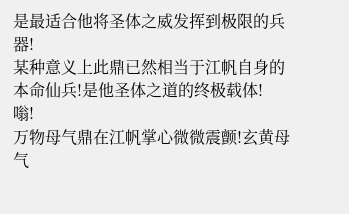是最适合他将圣体之威发挥到极限的兵器!
某种意义上此鼎已然相当于江帆自身的本命仙兵!是他圣体之道的终极载体!
嗡!
万物母气鼎在江帆掌心微微震颤!玄黄母气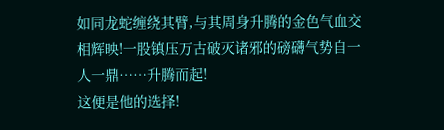如同龙蛇缠绕其臂,与其周身升腾的金色气血交相辉映!一股镇压万古破灭诸邪的磅礴气势自一人一鼎……升腾而起!
这便是他的选择!